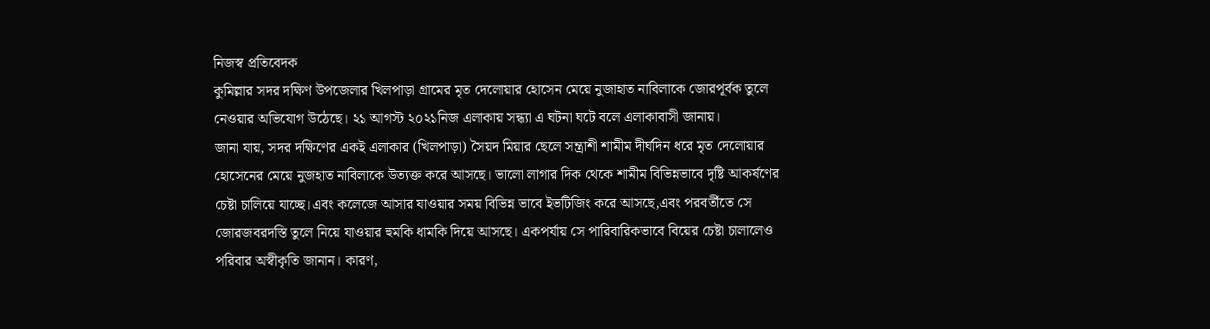নিজস্ব প্রতিবেদক
কুমিল্লার সদর দক্ষিণ উপজেলার খিলপাড়া গ্রামের মৃত দেলোয়ার হোসেন মেয়ে নুজাহাত নাবিলাকে জোরপূর্বক তুলে নেওয়ার অভিযোগ উঠেছে। ২১ আগস্ট ২০২১নিজ এলাকায় সন্ধ্যা এ ঘটনা ঘটে বলে এলাকাবাসী জানায়।
জানা যায়, সদর দক্ষিণের একই এলাকার (খিলপাড়া) সৈয়দ মিয়ার ছেলে সন্ত্রাশী শামীম দীর্ঘদিন ধরে মৃত দেলোয়ার হোসেনের মেয়ে নুজহাত নাবিলাকে উত্যক্ত করে আসছে। ভালো লাগার দিক থেকে শামীম বিভিন্নভাবে দৃষ্টি আকর্ষণের চেষ্টা চালিয়ে যাচ্ছে।এবং কলেজে আসার যাওয়ার সময় বিভিন্ন ভাবে ইভটিজিং করে আসছে,এবং পরবর্তীতে সে জোরজবরদস্তি তুলে নিয়ে যাওয়ার হুমকি ধামকি দিয়ে আসছে। একপর্যায় সে পারিবারিকভাবে বিয়ের চেষ্টা চালালেও পরিবার অস্বীকৃতি জানান। কারণ,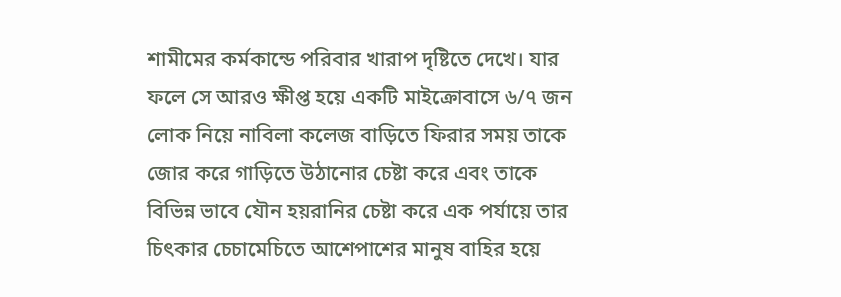শামীমের কর্মকান্ডে পরিবার খারাপ দৃষ্টিতে দেখে। যার ফলে সে আরও ক্ষীপ্ত হয়ে একটি মাইক্রোবাসে ৬/৭ জন লোক নিয়ে নাবিলা কলেজ বাড়িতে ফিরার সময় তাকে জোর করে গাড়িতে উঠানোর চেষ্টা করে এবং তাকে বিভিন্ন ভাবে যৌন হয়রানির চেষ্টা করে এক পর্যায়ে তার চিৎকার চেচামেচিতে আশেপাশের মানুষ বাহির হয়ে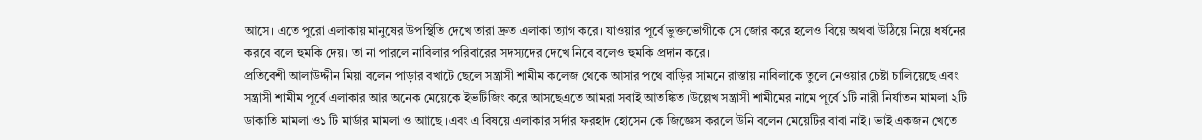আসে। এতে পুরো এলাকায় মানুষের উপস্থিতি দেখে তারা দ্রুত এলাকা ত্যাগ করে। যাওয়ার পূর্বে ভুক্তভোগীকে সে জোর করে হলেও বিয়ে অথবা উঠিয়ে নিয়ে ধর্ষনের করবে বলে হুমকি দেয়। তা না পারলে নাবিলার পরিবারের সদস্যদের দেখে নিবে বলেও হুমকি প্রদান করে।
প্রতিবেশী আলাউদ্দীন মিয়া বলেন পাড়ার বখাটে ছেলে সন্ত্রাসী শামীম কলেজ থেকে আসার পথে বাড়ির সামনে রাস্তায় নাবিলাকে তুলে নেওয়ার চেষ্টা চালিয়েছে এবং সন্ত্রাসী শামীম পূর্বে এলাকার আর অনেক মেয়েকে ইভটিজিং করে আসছেএতে আমরা সবাই আতঙ্কিত ।উল্লেখ সন্ত্রাসী শামীমের নামে পূর্বে ১টি নারী নির্যাতন মামলা ২টি ডাকাতি মামলা ও১ টি মার্ডার মামলা ও আাছে ।এবং এ বিষয়ে এলাকার সর্দার ফরহাদ হোসেন কে জিজ্ঞেস করলে উনি বলেন মেয়েটির বাবা নাই। ভাই একজন খেতে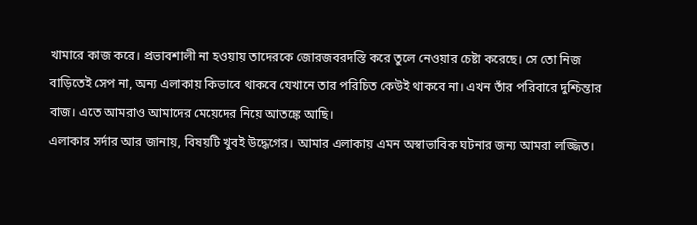খামারে কাজ করে। প্রভাবশালী না হওয়ায় তাদেরকে জোরজবরদস্তি করে তুলে নেওয়ার চেষ্টা করেছে। সে তো নিজ বাড়িতেই সেপ না, অন্য এলাকায় কিভাবে থাকবে যেখানে তার পরিচিত কেউই থাকবে না। এখন তাঁর পরিবারে দুশ্চিন্তার বাজ। এতে আমরাও আমাদের মেয়েদের নিয়ে আতঙ্কে আছি।
এলাকার সর্দার আর জানায়, বিষয়টি খুবই উদ্ধেগের। আমার এলাকায় এমন অস্বাভাবিক ঘটনার জন্য আমরা লজ্জিত।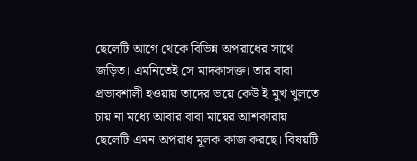ছেলেটি আগে থেকে বিভিন্ন অপরাধের সাথে জড়িত। এমনিতেই সে মাদকাসক্ত। তার বাবা প্রভাবশালী হওয়ায় তাদের ভয়ে কেউ ই মুখ খুলতে চায় না মধ্যে আবার বাবা মায়ের আশকারায় ছেলেটি এমন অপরাধ মূলক কাজ করছে। বিষয়টি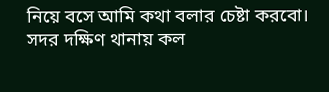নিয়ে বসে আমি কথা বলার চেষ্টা করবো।
সদর দক্ষিণ থানায় কল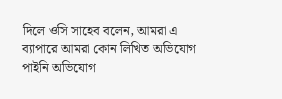দিলে ওসি সাহেব বলেন, আমরা এ ব্যাপারে আমরা কোন লিখিত অভিযোগ পাইনি অভিযোগ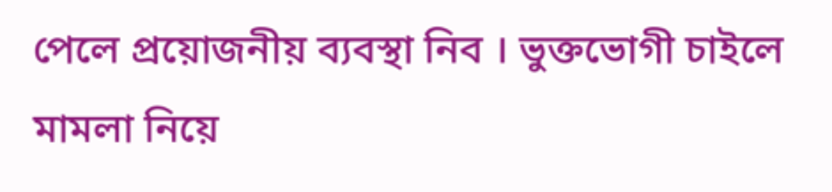পেলে প্রয়োজনীয় ব্যবস্থা নিব । ভুক্তভোগী চাইলে মামলা নিয়ে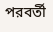পরবর্তী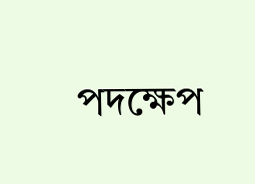পদক্ষেপ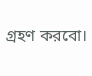গ্রহণ করবো।